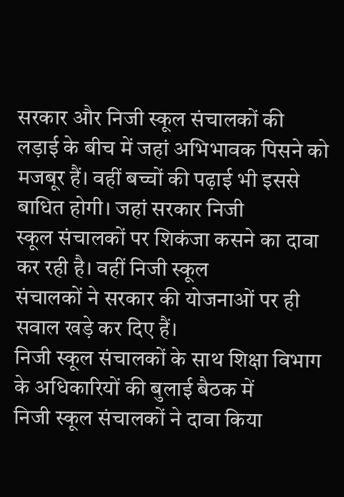सरकार और निजी स्कूल संचालकों की लड़ाई के बीच में जहां अभिभावक पिसने को
मजबूर हैं। वहीं बच्चों की पढ़ाई भी इससे बाधित होगी। जहां सरकार निजी
स्कूल संचालकों पर शिकंजा कसने का दावा कर रही है। वहीं निजी स्कूल
संचालकों ने सरकार की योजनाओं पर ही सवाल खड़े कर दिए हैं।
निजी स्कूल संचालकों के साथ शिक्षा विभाग के अधिकारियों की बुलाई बैठक में
निजी स्कूल संचालकों ने दावा किया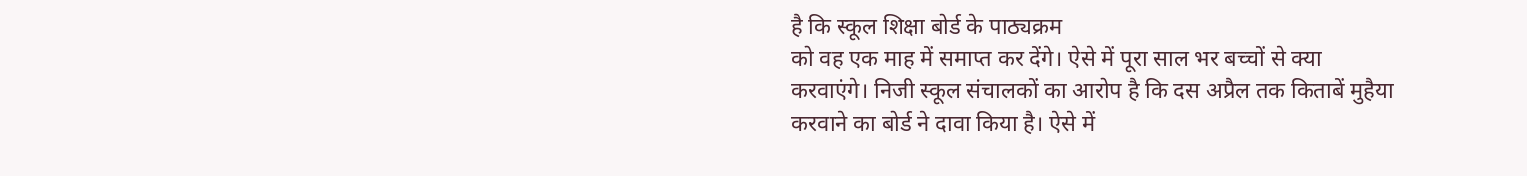है कि स्कूल शिक्षा बोर्ड के पाठ्यक्रम
को वह एक माह में समाप्त कर देंगे। ऐसे में पूरा साल भर बच्चों से क्या
करवाएंगे। निजी स्कूल संचालकों का आरोप है कि दस अप्रैल तक किताबें मुहैया
करवाने का बोर्ड ने दावा किया है। ऐसे में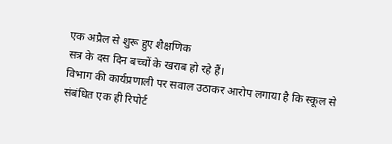एक अप्रैल से शुरू हुए शैक्षणिक
सत्र के दस दिन बच्चों के खराब हो रहे हैं।
विभाग की कार्यप्रणाली पर सवाल उठाकर आरोप लगाया है कि स्कूल से संबंधित एक ही रिपोर्ट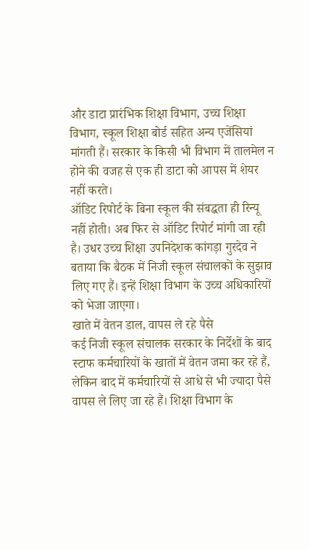और डाटा प्रारंभिक शिक्षा विभाग, उच्च शिक्षा विभाग, स्कूल शिक्षा बोर्ड सहित अन्य एजेंसियां मांगती हैं। सरकार के किसी भी विभाग में तालमेल न होने की वजह से एक ही डाटा को आपस में शेयर नहीं करते।
ऑडिट रिपोर्ट के बिना स्कूल की संबद्धता ही रिन्यू नहीं होती। अब फिर से ऑडिट रिपोर्ट मांगी जा रही है। उधर उच्च शिक्षा उपनिदेशक कांगड़ा गुरदेव ने बताया कि बैठक में निजी स्कूल संचालकों के सुझाव लिए गए हैं। इन्हें शिक्षा विभाग के उच्च अधिकारियों को भेजा जाएगा।
खाते में वेतन डाल, वापस ले रहे पैसे
कई निजी स्कूल संचालक सरकार के निर्देशों के बाद स्टाफ कर्मचारियों के खातों में वेतन जमा कर रहे हैं, लेकिन बाद में कर्मचारियों से आधे से भी ज्यादा पैसे वापस ले लिए जा रहे हैं। शिक्षा विभाग के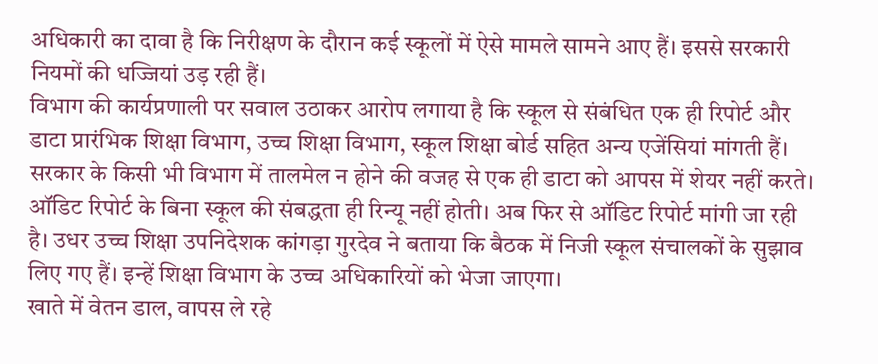अधिकारी का दावा है कि निरीक्षण के दौरान कई स्कूलों में ऐसे मामले सामने आए हैं। इससे सरकारी नियमों की धज्जियां उड़ रही हैं।
विभाग की कार्यप्रणाली पर सवाल उठाकर आरोप लगाया है कि स्कूल से संबंधित एक ही रिपोर्ट और डाटा प्रारंभिक शिक्षा विभाग, उच्च शिक्षा विभाग, स्कूल शिक्षा बोर्ड सहित अन्य एजेंसियां मांगती हैं। सरकार के किसी भी विभाग में तालमेल न होने की वजह से एक ही डाटा को आपस में शेयर नहीं करते।
ऑडिट रिपोर्ट के बिना स्कूल की संबद्धता ही रिन्यू नहीं होती। अब फिर से ऑडिट रिपोर्ट मांगी जा रही है। उधर उच्च शिक्षा उपनिदेशक कांगड़ा गुरदेव ने बताया कि बैठक में निजी स्कूल संचालकों के सुझाव लिए गए हैं। इन्हें शिक्षा विभाग के उच्च अधिकारियों को भेजा जाएगा।
खाते में वेतन डाल, वापस ले रहे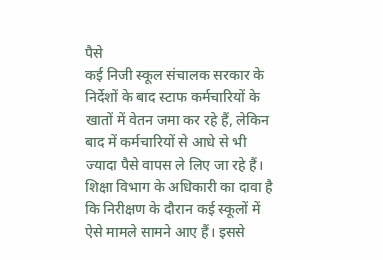पैसे
कई निजी स्कूल संचालक सरकार के निर्देशों के बाद स्टाफ कर्मचारियों के खातों में वेतन जमा कर रहे हैं, लेकिन बाद में कर्मचारियों से आधे से भी ज्यादा पैसे वापस ले लिए जा रहे हैं। शिक्षा विभाग के अधिकारी का दावा है कि निरीक्षण के दौरान कई स्कूलों में ऐसे मामले सामने आए हैं। इससे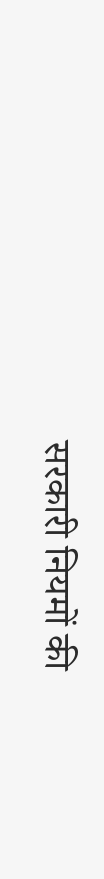सरकारी नियमों की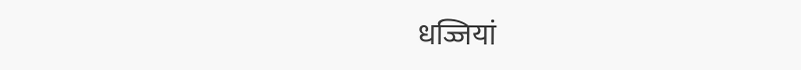धज्जियां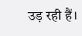उड़ रही हैं।